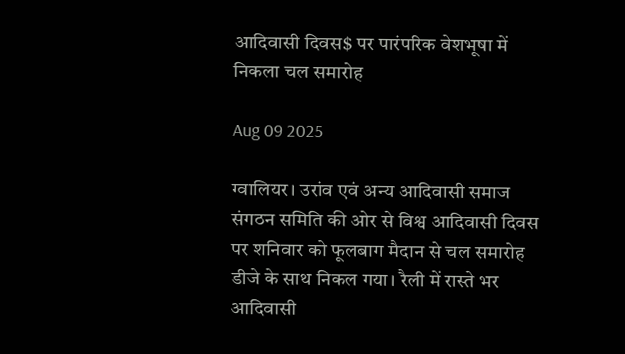आदिवासी दिवस$ पर पारंपरिक वेशभूषा में निकला चल समारोह

Aug 09 2025

ग्वालियर। उरांव एवं अन्य आदिवासी समाज संगठन समिति की ओर से विश्व आदिवासी दिवस पर शनिवार को फूलबाग मैदान से चल समारोह डीजे के साथ निकल गया। रैली में रास्ते भर आदिवासी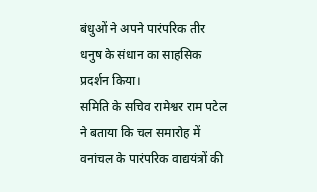बंधुओं ने अपने पारंपरिक तीर धनुष के संधान का साहसिक प्रदर्शन किया।
समिति के सचिव रामेश्वर राम पटेल ने बताया कि चल समारोह में वनांचल के पारंपरिक वाद्ययंत्रों की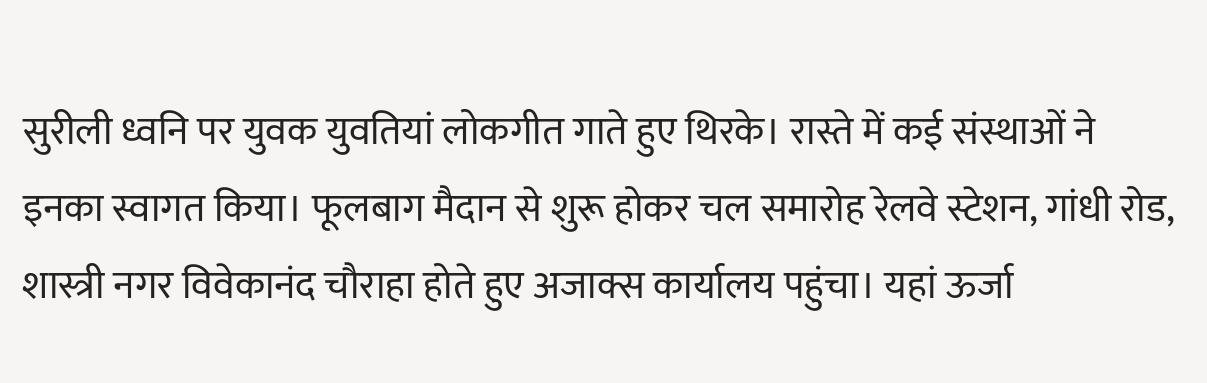सुरीली ध्वनि पर युवक युवतियां लोकगीत गाते हुए थिरके। रास्ते में कई संस्थाओं ने इनका स्वागत किया। फूलबाग मैदान से शुरू होकर चल समारोह रेलवे स्टेशन, गांधी रोड, शास्त्री नगर विवेकानंद चौराहा होते हुए अजाक्स कार्यालय पहुंचा। यहां ऊर्जा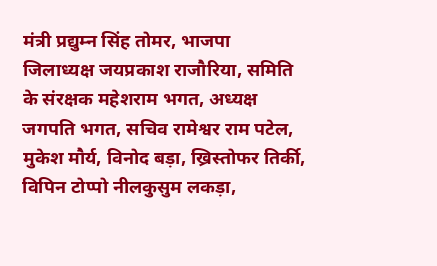मंत्री प्रद्युम्न सिंह तोमर, भाजपा जिलाध्यक्ष जयप्रकाश राजौरिया, समिति के संरक्षक महेशराम भगत, अध्यक्ष जगपति भगत, सचिव रामेश्वर राम पटेल, मुकेश मौर्य, विनोद बड़ा, ख्रिस्तोफर तिर्की, विपिन टोप्पो नीलकुसुम लकड़ा,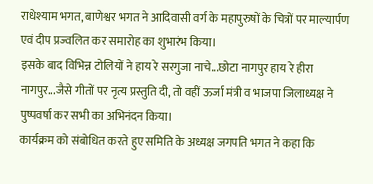राधेश्याम भगत, बाणेश्वर भगत ने आदिवासी वर्ग के महापुरुषों के चित्रों पर माल्यार्पण एवं दीप प्रज्वलित कर समारोह का शुभारंभ किया।
इसके बाद विभिन्न टोलियों ने हाय रे सरगुजा नाचे...छोटा नागपुर हाय रे हीरा नागपुर...जैसे गीतों पर नृत्य प्रस्तुति दी, तो वहीं ऊर्जा मंत्री व भाजपा जिलाध्यक्ष ने पुष्पवर्षा कर सभी का अभिनंदन किया।
कार्यक्रम को संबोधित करते हुए समिति के अध्यक्ष जगपति भगत ने कहा कि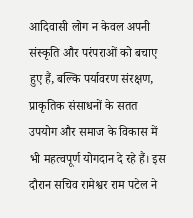आदिवासी लोग न केवल अपनी संस्कृति और परंपराओं को बचाए हुए हैं, बल्कि पर्यावरण संरक्षण, प्राकृतिक संसाधनों के सतत उपयोग और समाज के विकास में भी महत्वपूर्ण योगदान दे रहे हैं। इस दौरान सचिव रामेश्वर राम पटेल ने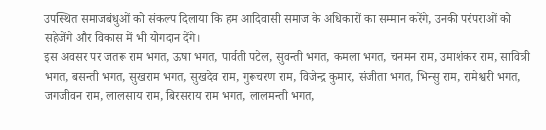उपस्थित समाजबंधुओं को संकल्प दिलाया कि हम आदिवासी समाज के अधिकारों का सम्मान करेंगे, उनकी परंपराओं को सहेजेंगे और विकास में भी योगदान देंगे।
इस अवसर पर जतरू राम भगत, ऊषा भगत, पार्वती पटेल, सुवन्ती भगत, कमला भगत, चनमन राम, उमाशंकर राम, सावित्री भगत, बसन्ती भगत, सुखराम भगत, सुखदेव राम, गुरूचरण राम, विजेन्द्र कुमार, संजीता भगत, भिन्सु राम, रामेश्वरी भगत, जगजीवन राम, लालसाय राम, बिरसराय राम भगत, लालमन्ती भगत,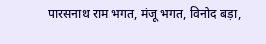पारसनाथ राम भगत, मंजू भगत, विनोद बड़ा,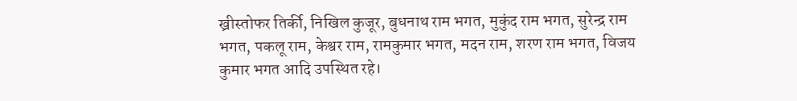ख्रीस्तोफर तिर्की, निखिल कुजूर, बुधनाथ राम भगत, मुकुंद राम भगत, सुरेन्द्र राम भगत, पकलू राम, केश्वर राम, रामकुमार भगत, मदन राम, शरण राम भगत, विजय कुमार भगत आदि उपस्थित रहे।